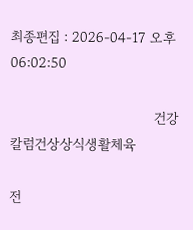최종편집 : 2026-04-17 오후 06:02:50

                                    건강칼럼건상상식생활체육

전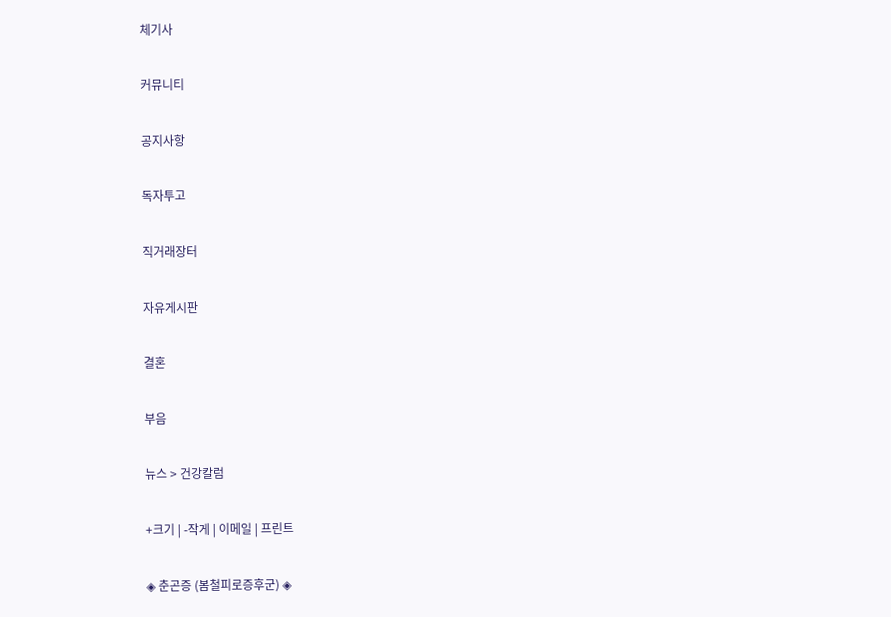체기사

커뮤니티

공지사항

독자투고

직거래장터

자유게시판

결혼

부음

뉴스 > 건강칼럼

+크기 | -작게 | 이메일 | 프린트

◈ 춘곤증 (봄철피로증후군) ◈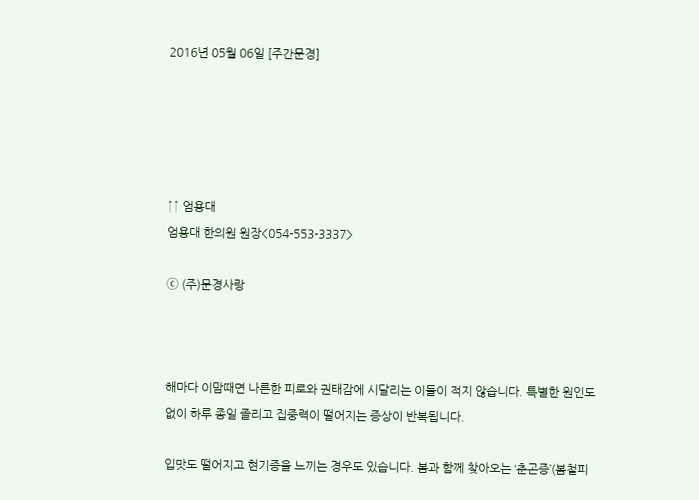2016년 05월 06일 [주간문경]





↑↑ 엄용대
엄용대 한의원 원장<054-553-3337>

ⓒ (주)문경사랑



해마다 이맘때면 나른한 피로와 권태감에 시달리는 이들이 적지 않습니다. 특별한 원인도 없이 하루 종일 졸리고 집중력이 떨어지는 증상이 반복됩니다.

입맛도 떨어지고 현기증을 느끼는 경우도 있습니다. 봄과 함께 찾아오는 ‘춘곤증’(봄철피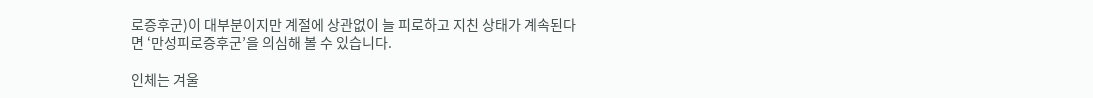로증후군)이 대부분이지만 계절에 상관없이 늘 피로하고 지친 상태가 계속된다면 ‘만성피로증후군’을 의심해 볼 수 있습니다.

인체는 겨울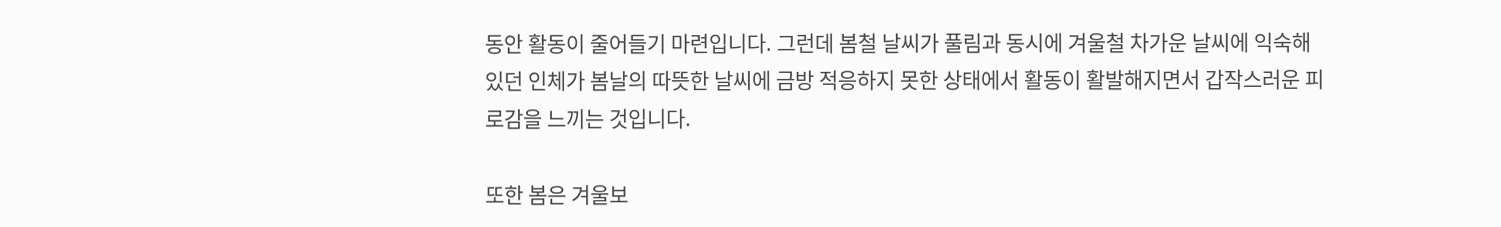동안 활동이 줄어들기 마련입니다. 그런데 봄철 날씨가 풀림과 동시에 겨울철 차가운 날씨에 익숙해 있던 인체가 봄날의 따뜻한 날씨에 금방 적응하지 못한 상태에서 활동이 활발해지면서 갑작스러운 피로감을 느끼는 것입니다.

또한 봄은 겨울보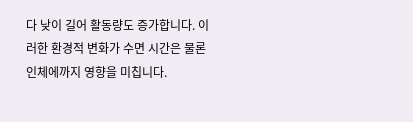다 낮이 길어 활동량도 증가합니다. 이러한 환경적 변화가 수면 시간은 물론 인체에까지 영향을 미칩니다.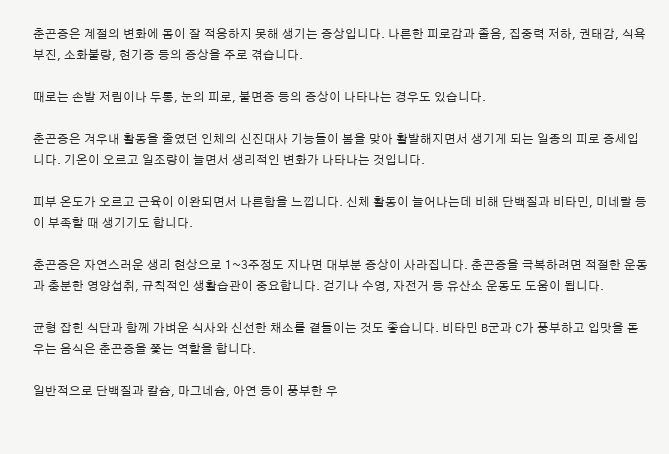춘곤증은 계절의 변화에 몸이 잘 적응하지 못해 생기는 증상입니다. 나른한 피로감과 졸음, 집중력 저하, 권태감, 식욕부진, 소화불량, 현기증 등의 증상을 주로 겪습니다.

때로는 손발 저림이나 두통, 눈의 피로, 불면증 등의 증상이 나타나는 경우도 있습니다.

춘곤증은 겨우내 활동을 줄였던 인체의 신진대사 기능들이 봄을 맞아 활발해지면서 생기게 되는 일종의 피로 증세입니다. 기온이 오르고 일조량이 늘면서 생리적인 변화가 나타나는 것입니다.

피부 온도가 오르고 근육이 이완되면서 나른함을 느낍니다. 신체 활동이 늘어나는데 비해 단백질과 비타민, 미네랄 등이 부족할 때 생기기도 합니다.

춘곤증은 자연스러운 생리 현상으로 1~3주정도 지나면 대부분 증상이 사라집니다. 춘곤증을 극복하려면 적절한 운동과 충분한 영양섭취, 규칙적인 생활습관이 중요합니다. 걷기나 수영, 자전거 등 유산소 운동도 도움이 됩니다.

균형 잡힌 식단과 함께 가벼운 식사와 신선한 채소를 곁들이는 것도 좋습니다. 비타민 B군과 C가 풍부하고 입맛을 돋우는 음식은 춘곤증을 쫓는 역할을 합니다.

일반적으로 단백질과 칼슘, 마그네슘, 아연 등이 풍부한 우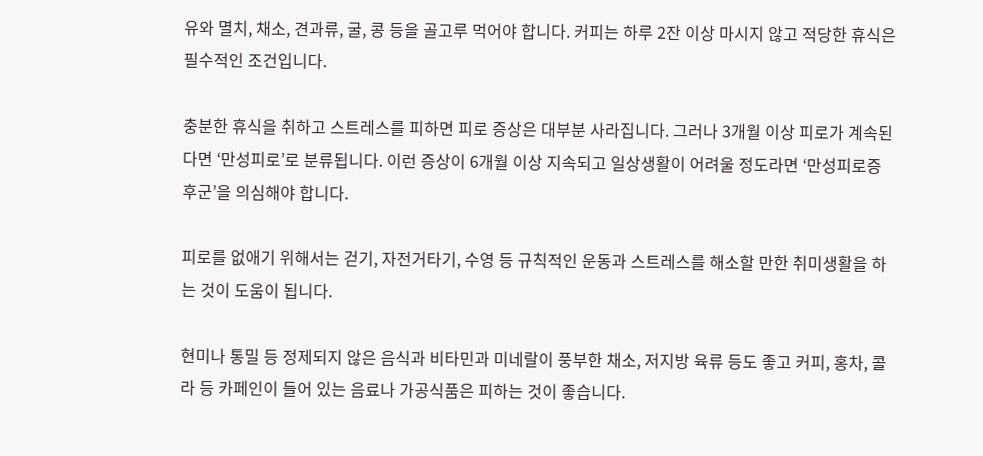유와 멸치, 채소, 견과류, 굴, 콩 등을 골고루 먹어야 합니다. 커피는 하루 2잔 이상 마시지 않고 적당한 휴식은 필수적인 조건입니다.

충분한 휴식을 취하고 스트레스를 피하면 피로 증상은 대부분 사라집니다. 그러나 3개월 이상 피로가 계속된다면 ‘만성피로’로 분류됩니다. 이런 증상이 6개월 이상 지속되고 일상생활이 어려울 정도라면 ‘만성피로증후군’을 의심해야 합니다.

피로를 없애기 위해서는 걷기, 자전거타기, 수영 등 규칙적인 운동과 스트레스를 해소할 만한 취미생활을 하는 것이 도움이 됩니다.

현미나 통밀 등 정제되지 않은 음식과 비타민과 미네랄이 풍부한 채소, 저지방 육류 등도 좋고 커피, 홍차, 콜라 등 카페인이 들어 있는 음료나 가공식품은 피하는 것이 좋습니다.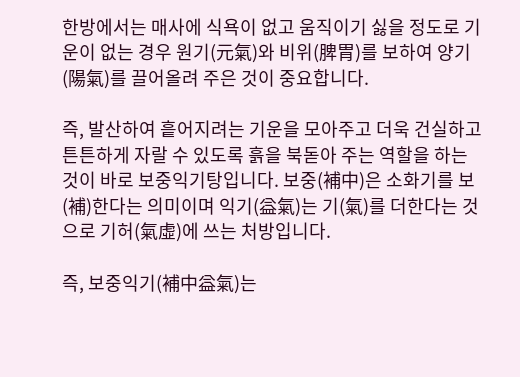한방에서는 매사에 식욕이 없고 움직이기 싫을 정도로 기운이 없는 경우 원기(元氣)와 비위(脾胃)를 보하여 양기(陽氣)를 끌어올려 주은 것이 중요합니다.

즉, 발산하여 흩어지려는 기운을 모아주고 더욱 건실하고 튼튼하게 자랄 수 있도록 흙을 북돋아 주는 역할을 하는 것이 바로 보중익기탕입니다. 보중(補中)은 소화기를 보(補)한다는 의미이며 익기(益氣)는 기(氣)를 더한다는 것으로 기허(氣虛)에 쓰는 처방입니다.

즉, 보중익기(補中益氣)는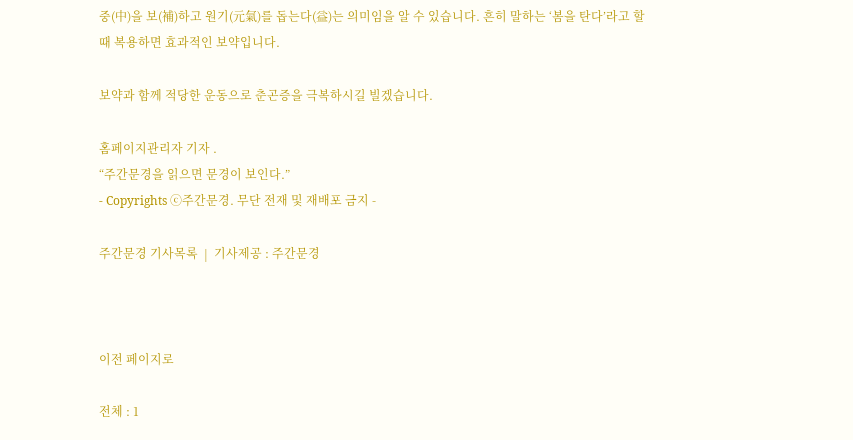중(中)을 보(補)하고 원기(元氣)를 돕는다(益)는 의미임을 알 수 있습니다. 흔히 말하는 ‘봄을 탄다’라고 할 때 복용하면 효과적인 보약입니다.

보약과 함께 적당한 운동으로 춘곤증을 극복하시길 빌겠습니다.

홈페이지관리자 기자 .
“주간문경을 읽으면 문경이 보인다.”
- Copyrights ⓒ주간문경. 무단 전재 및 재배포 금지 -

주간문경 기사목록  |  기사제공 : 주간문경



이전 페이지로

전체 : 1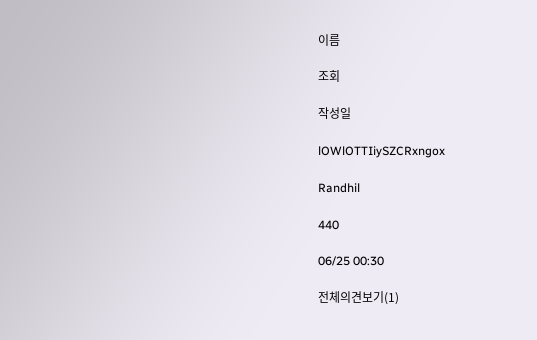이름

조회

작성일

lOWlOTTIiySZCRxngox

Randhil

440

06/25 00:30

전체의견보기(1)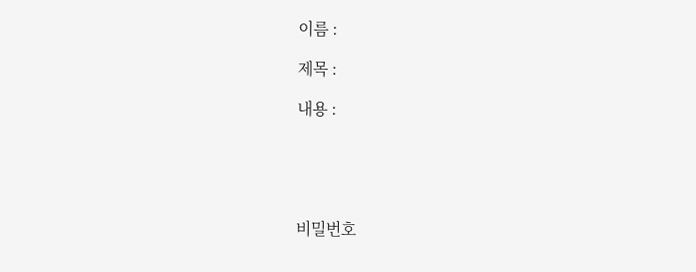이름 :

제목 :

내용 :





비밀번호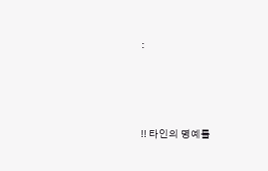:



!! 타인의 명예를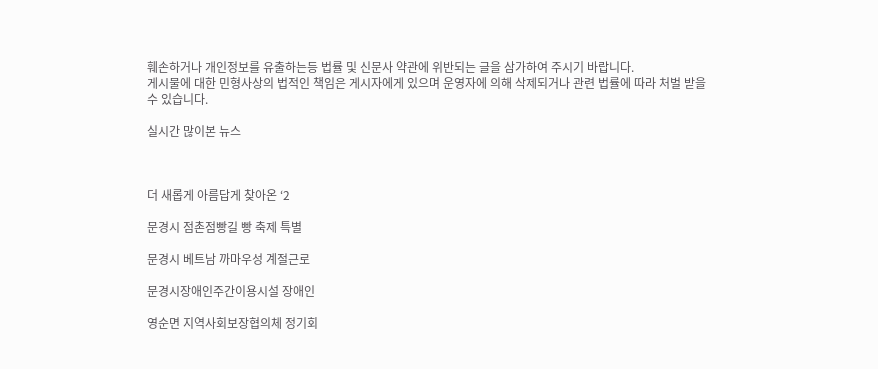훼손하거나 개인정보를 유출하는등 법률 및 신문사 약관에 위반되는 글을 삼가하여 주시기 바랍니다.
게시물에 대한 민형사상의 법적인 책임은 게시자에게 있으며 운영자에 의해 삭제되거나 관련 법률에 따라 처벌 받을 수 있습니다.

실시간 많이본 뉴스



더 새롭게 아름답게 찾아온 ‘2

문경시 점촌점빵길 빵 축제 특별

문경시 베트남 까마우성 계절근로

문경시장애인주간이용시설 장애인

영순면 지역사회보장협의체 정기회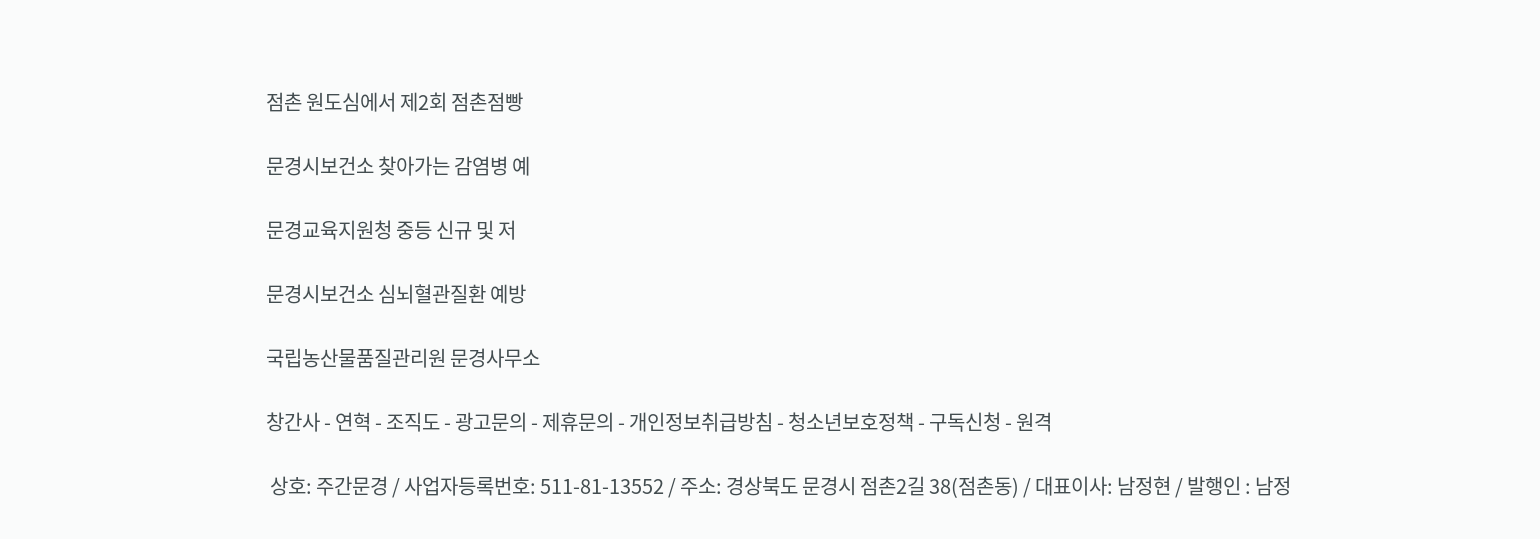점촌 원도심에서 제2회 점촌점빵

문경시보건소 찾아가는 감염병 예

문경교육지원청 중등 신규 및 저

문경시보건소 심뇌혈관질환 예방

국립농산물품질관리원 문경사무소

창간사 - 연혁 - 조직도 - 광고문의 - 제휴문의 - 개인정보취급방침 - 청소년보호정책 - 구독신청 - 원격

 상호: 주간문경 / 사업자등록번호: 511-81-13552 / 주소: 경상북도 문경시 점촌2길 38(점촌동) / 대표이사: 남정현 / 발행인 : 남정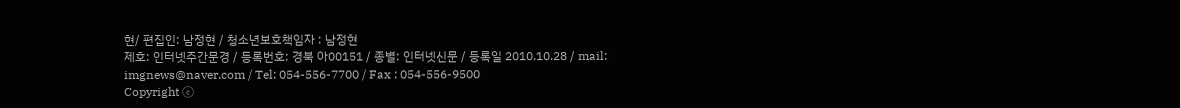현/ 편집인: 남정현 / 청소년보호책임자 : 남정현
제호: 인터넷주간문경 / 등록번호: 경북 아00151 / 종별: 인터넷신문 / 등록일 2010.10.28 / mail: imgnews@naver.com / Tel: 054-556-7700 / Fax : 054-556-9500
Copyright ⓒ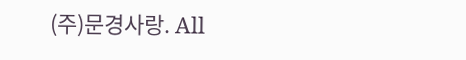(주)문경사랑. All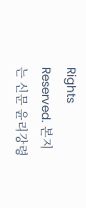Rights Reserved. 본지는 신문 윤리강령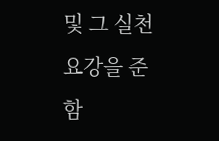및 그 실천요강을 준함